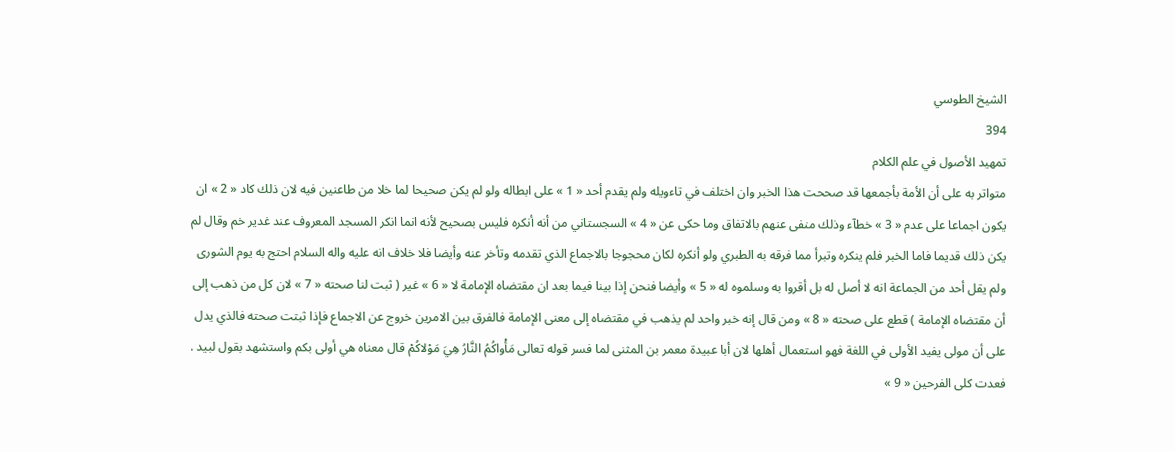الشيخ الطوسي
394
تمهيد الأصول في علم الكلام
متواتر به على أن الأمة بأجمعها قد صححت هذا الخبر وان اختلف في تاءويله ولم يقدم أحد « 1 » على ابطاله ولو لم يكن صحيحا لما خلا من طاعنين فيه لان ذلك كاد « 2 » ان يكون اجماعا على عدم « 3 » خطآء وذلك منفى عنهم بالاتفاق وما حكى عن « 4 » السجستاني من أنه أنكره فليس بصحيح لأنه انما انكر المسجد المعروف عند غدير خم وقال لم يكن ذلك قديما فاما الخبر فلم ينكره وتبرأ مما فرقه به الطبري ولو أنكره لكان محجوجا بالاجماع الذي تقدمه وتأخر عنه وأيضا فلا خلاف انه عليه واله السلام احتج به يوم الشورى ولم يقل أحد من الجماعة انه لا أصل له بل أقروا به وسلموه له « 5 » وأيضا فنحن إذا بينا فيما بعد ان مقتضاه الإمامة لا « 6 » غير ( ثبت لنا صحته « 7 » لان كل من ذهب إلى أن مقتضاه الإمامة ) قطع على صحته « 8 » ومن قال إنه خبر واحد لم يذهب في مقتضاه إلى معنى الإمامة فالفرق بين الامرين خروج عن الاجماع فإذا ثبتت صحته فالذي يدل على أن مولى يفيد الأولى في اللغة فهو استعمال أهلها لان أبا عبيدة معمر بن المثنى لما فسر قوله تعالى مَأْواكُمُ النَّارُ هِيَ مَوْلاكُمْ قال معناه هي أولى بكم واستشهد بقول لبيد . فعدت كلى الفرحين « 9 »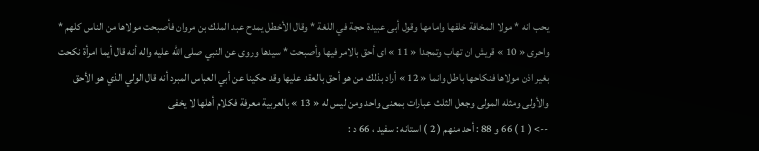يحب انه * مولا المخافة خلفها وامامها وقول أبى عبيدة حجة في اللغة * وقال الأخطل يمدح عبد الملك بن مروان فأصبحت مولاها من الناس كلهم * واحرى « 10 » قريش ان تهاب وتمجدا « 11 » اى أحق بالامر فيها وأصبحت * سيدها وروى عن النبي صلى الله عليه واله أنه قال أيما امرأة نكحت بغير اذن مولاها فنكاحها باطل وانما « 12 » أراد بذلك من هو أحق بالعقد عليها وقد حكينا عن أبي العباس المبرد أنه قال الولي الذي هو الأحق والأولى ومثله المولى وجعل الثلث عبارات بمعنى واحد ومن ليس له « 13 » بالعربية معرفة فكلام أهلها لا يخفى
--> ( 1 ) 66 و 88 : أحد منهم ( 2 ) استانه : سفيد ، 66 د :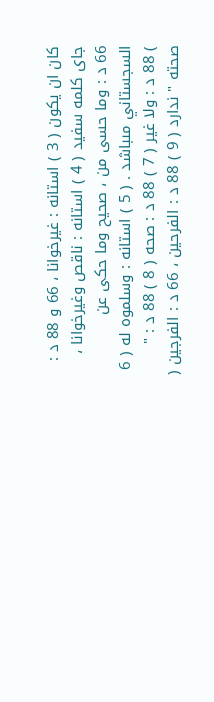كان ان يكون ( 3 ) استانه : غيرخوانا ، 66 و 88 د : جاى كلمه سفيد ( 4 ) استانه : ناقص وغيرخوانا ، 66 د : وما حسى من ، صحيح وما حكى عن السجستاني مىباشد . ( 5 ) استانه : وسلموه له ( 6 ) 88 د : ولا غير ( 7 ) 88 د : صحه ( 8 ) 88 د : " صحته " ندارد ( 9 ) 88 د : الفرحين ، 66 د : الفرجين (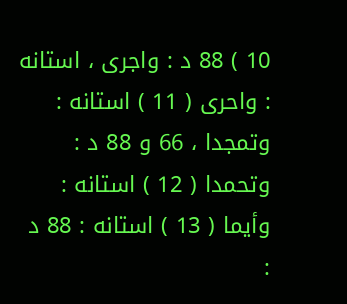10 ) 88 د : واجرى ، استانه : واحرى ( 11 ) استانه : وتمجدا ، 66 و 88 د : وتحمدا ( 12 ) استانه : وأيما ( 13 ) استانه : 88 د :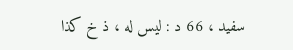سفيد ، 66 د : ليس له ، ذ خ كذا